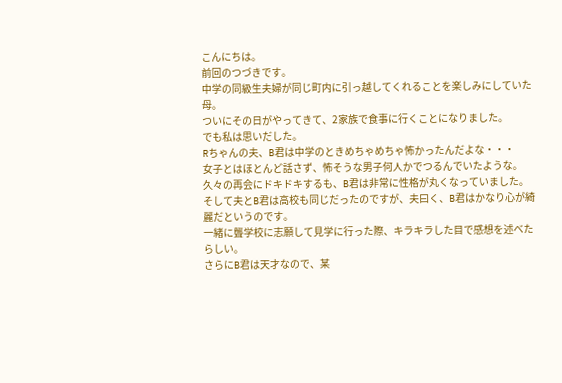こんにちは。
前回のつづきです。
中学の同級生夫婦が同じ町内に引っ越してくれることを楽しみにしていた母。
ついにその日がやってきて、2家族で食事に行くことになりました。
でも私は思いだした。
Rちゃんの夫、B君は中学のときめちゃめちゃ怖かったんだよな・・・
女子とはほとんど話さず、怖そうな男子何人かでつるんでいたような。
久々の再会にドキドキするも、B君は非常に性格が丸くなっていました。
そして夫とB君は高校も同じだったのですが、夫曰く、B君はかなり心が綺麗だというのです。
一緒に聾学校に志願して見学に行った際、キラキラした目で感想を述べたらしい。
さらにB君は天才なので、某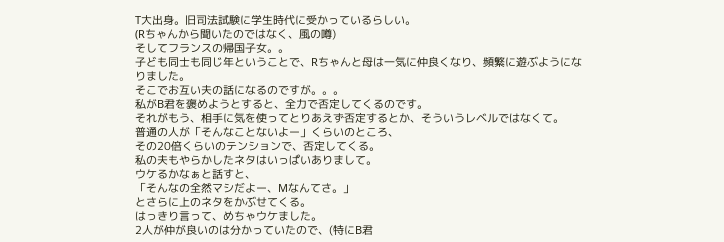T大出身。旧司法試験に学生時代に受かっているらしい。
(Rちゃんから聞いたのではなく、風の噂)
そしてフランスの帰国子女。。
子ども同士も同じ年ということで、Rちゃんと母は一気に仲良くなり、頻繁に遊ぶようになりました。
そこでお互い夫の話になるのですが。。。
私がB君を褒めようとすると、全力で否定してくるのです。
それがもう、相手に気を使ってとりあえず否定するとか、そういうレベルではなくて。
普通の人が「そんなことないよー」くらいのところ、
その20倍くらいのテンションで、否定してくる。
私の夫もやらかしたネタはいっぱいありまして。
ウケるかなぁと話すと、
「そんなの全然マシだよー、Mなんてさ。」
とさらに上のネタをかぶせてくる。
はっきり言って、めちゃウケました。
2人が仲が良いのは分かっていたので、(特にB君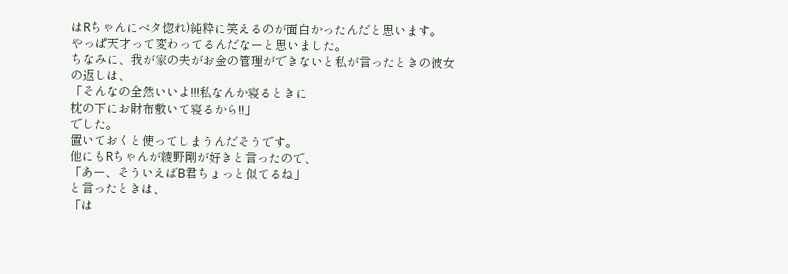はRちゃんにベタ惚れ)純粋に笑えるのが面白かったんだと思います。
やっぱ天才って変わってるんだなーと思いました。
ちなみに、我が家の夫がお金の管理ができないと私が言ったときの彼女の返しは、
「そんなの全然いいよ!!!私なんか寝るときに
枕の下にお財布敷いて寝るから!!」
でした。
置いておくと使ってしまうんだそうです。
他にもRちゃんが綾野剛が好きと言ったので、
「あー、そういえばB君ちょっと似てるね」
と言ったときは、
「は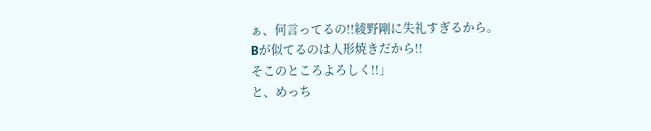ぁ、何言ってるの!!綾野剛に失礼すぎるから。
Bが似てるのは人形焼きだから!!
そこのところよろしく!!」
と、めっち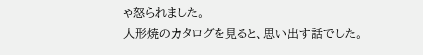ゃ怒られました。
人形焼のカタログを見ると、思い出す話でした。